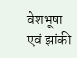वेशभूषा एवं झांकी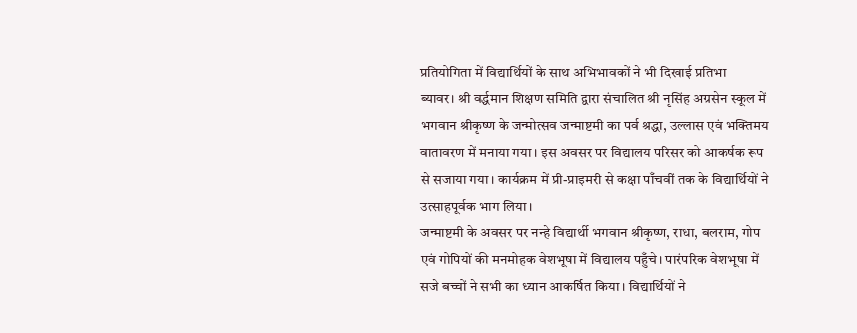प्रतियोगिता में विद्यार्थियों के साथ अभिभावकों ने भी दिखाई प्रतिभा
ब्यावर। श्री वर्द्धमान शिक्षण समिति द्वारा संचालित श्री नृसिंह अग्रसेन स्कूल में भगवान श्रीकृष्ण के जन्मोत्सव जन्माष्टमी का पर्व श्रद्धा, उल्लास एवं भक्तिमय वातावरण में मनाया गया। इस अवसर पर विद्यालय परिसर को आकर्षक रूप से सजाया गया। कार्यक्रम में प्री-प्राइमरी से कक्षा पाँचवीं तक के विद्यार्थियों ने उत्साहपूर्वक भाग लिया।
जन्माष्टमी के अवसर पर नन्हे विद्यार्थी भगवान श्रीकृष्ण, राधा, बलराम, गोप एवं गोपियों की मनमोहक वेशभूषा में विद्यालय पहुँचे। पारंपरिक वेशभूषा में सजे बच्चों ने सभी का ध्यान आकर्षित किया। विद्यार्थियों ने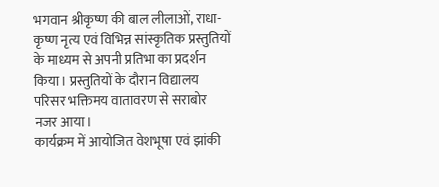भगवान श्रीकृष्ण की बाल लीलाओं, राधा-कृष्ण नृत्य एवं विभिन्न सांस्कृतिक प्रस्तुतियों के माध्यम से अपनी प्रतिभा का प्रदर्शन किया। प्रस्तुतियों के दौरान विद्यालय परिसर भक्तिमय वातावरण से सराबोर नजर आया।
कार्यक्रम में आयोजित वेशभूषा एवं झांकी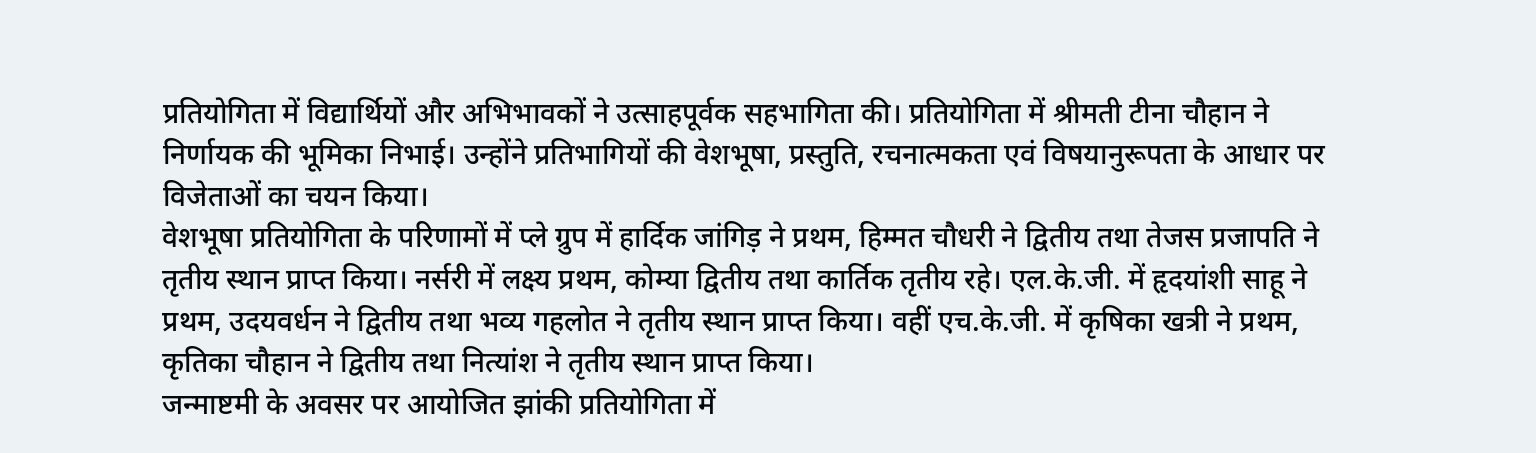प्रतियोगिता में विद्यार्थियों और अभिभावकों ने उत्साहपूर्वक सहभागिता की। प्रतियोगिता में श्रीमती टीना चौहान ने निर्णायक की भूमिका निभाई। उन्होंने प्रतिभागियों की वेशभूषा, प्रस्तुति, रचनात्मकता एवं विषयानुरूपता के आधार पर विजेताओं का चयन किया।
वेशभूषा प्रतियोगिता के परिणामों में प्ले ग्रुप में हार्दिक जांगिड़ ने प्रथम, हिम्मत चौधरी ने द्वितीय तथा तेजस प्रजापति ने तृतीय स्थान प्राप्त किया। नर्सरी में लक्ष्य प्रथम, कोम्या द्वितीय तथा कार्तिक तृतीय रहे। एल.के.जी. में हृदयांशी साहू ने प्रथम, उदयवर्धन ने द्वितीय तथा भव्य गहलोत ने तृतीय स्थान प्राप्त किया। वहीं एच.के.जी. में कृषिका खत्री ने प्रथम, कृतिका चौहान ने द्वितीय तथा नित्यांश ने तृतीय स्थान प्राप्त किया।
जन्माष्टमी के अवसर पर आयोजित झांकी प्रतियोगिता में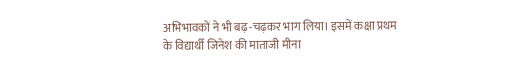अभिभावकों ने भी बढ़-चढ़कर भाग लिया। इसमें कक्षा प्रथम के विद्यार्थी जिनेश की माताजी मीना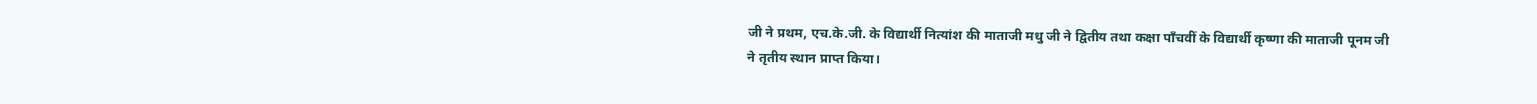जी ने प्रथम, एच.के.जी. के विद्यार्थी नित्यांश की माताजी मधु जी ने द्वितीय तथा कक्षा पाँचवीं के विद्यार्थी कृष्णा की माताजी पूनम जी ने तृतीय स्थान प्राप्त किया।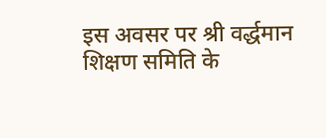इस अवसर पर श्री वर्द्धमान शिक्षण समिति के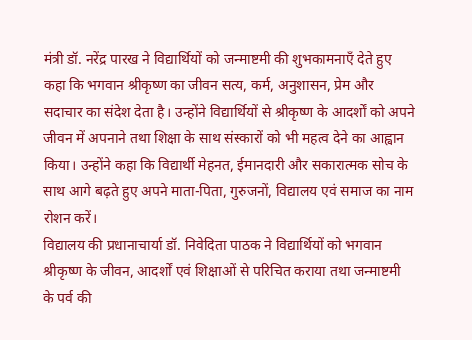मंत्री डॉ. नरेंद्र पारख ने विद्यार्थियों को जन्माष्टमी की शुभकामनाएँ देते हुए कहा कि भगवान श्रीकृष्ण का जीवन सत्य, कर्म, अनुशासन, प्रेम और सदाचार का संदेश देता है। उन्होंने विद्यार्थियों से श्रीकृष्ण के आदर्शों को अपने जीवन में अपनाने तथा शिक्षा के साथ संस्कारों को भी महत्व देने का आह्वान किया। उन्होंने कहा कि विद्यार्थी मेहनत, ईमानदारी और सकारात्मक सोच के साथ आगे बढ़ते हुए अपने माता-पिता, गुरुजनों, विद्यालय एवं समाज का नाम रोशन करें।
विद्यालय की प्रधानाचार्या डॉ. निवेदिता पाठक ने विद्यार्थियों को भगवान श्रीकृष्ण के जीवन, आदर्शों एवं शिक्षाओं से परिचित कराया तथा जन्माष्टमी के पर्व की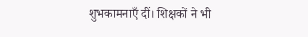शुभकामनाएँ दीं। शिक्षकों ने भी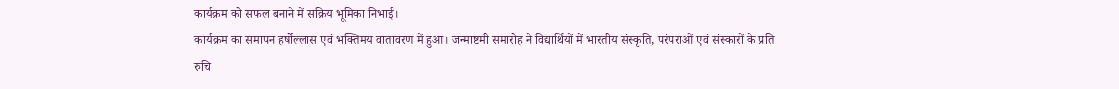कार्यक्रम को सफल बनाने में सक्रिय भूमिका निभाई।
कार्यक्रम का समापन हर्षोल्लास एवं भक्तिमय वातावरण में हुआ। जन्माष्टमी समारोह ने विद्यार्थियों में भारतीय संस्कृति, परंपराओं एवं संस्कारों के प्रति रुचि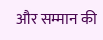और सम्मान की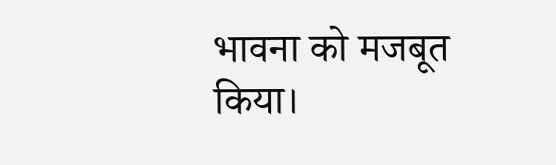भावना को मजबूत किया।